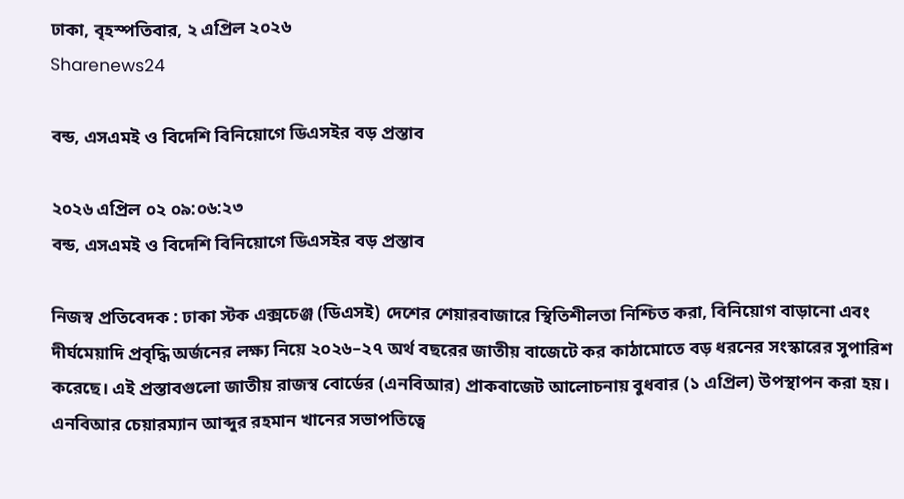ঢাকা, বৃহস্পতিবার, ২ এপ্রিল ২০২৬
Sharenews24

বন্ড, এসএমই ও বিদেশি বিনিয়োগে ডিএসইর বড় প্রস্তাব

২০২৬ এপ্রিল ০২ ০৯:০৬:২৩
বন্ড, এসএমই ও বিদেশি বিনিয়োগে ডিএসইর বড় প্রস্তাব

নিজস্ব প্রতিবেদক : ঢাকা স্টক এক্সচেঞ্জ (ডিএসই) দেশের শেয়ারবাজারে স্থিতিশীলতা নিশ্চিত করা, বিনিয়োগ বাড়ানো এবং দীর্ঘমেয়াদি প্রবৃদ্ধি অর্জনের লক্ষ্য নিয়ে ২০২৬–২৭ অর্থ বছরের জাতীয় বাজেটে কর কাঠামোতে বড় ধরনের সংস্কারের সুপারিশ করেছে। এই প্রস্তাবগুলো জাতীয় রাজস্ব বোর্ডের (এনবিআর) প্রাকবাজেট আলোচনায় বুধবার (১ এপ্রিল) উপস্থাপন করা হয়। এনবিআর চেয়ারম্যান আব্দুর রহমান খানের সভাপতিত্বে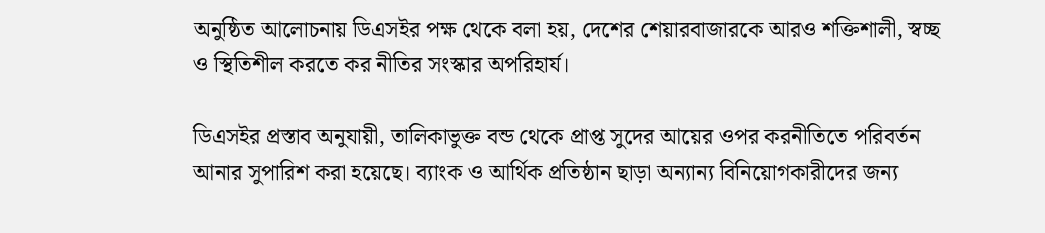অনুষ্ঠিত আলোচনায় ডিএসইর পক্ষ থেকে বলা হয়, দেশের শেয়ারবাজারকে আরও শক্তিশালী, স্বচ্ছ ও স্থিতিশীল করতে কর নীতির সংস্কার অপরিহার্য।

ডিএসইর প্রস্তাব অনুযায়ী, তালিকাভুক্ত বন্ড থেকে প্রাপ্ত সুদের আয়ের ওপর করনীতিতে পরিবর্তন আনার সুপারিশ করা হয়েছে। ব্যাংক ও আর্থিক প্রতিষ্ঠান ছাড়া অন্যান্য বিনিয়োগকারীদের জন্য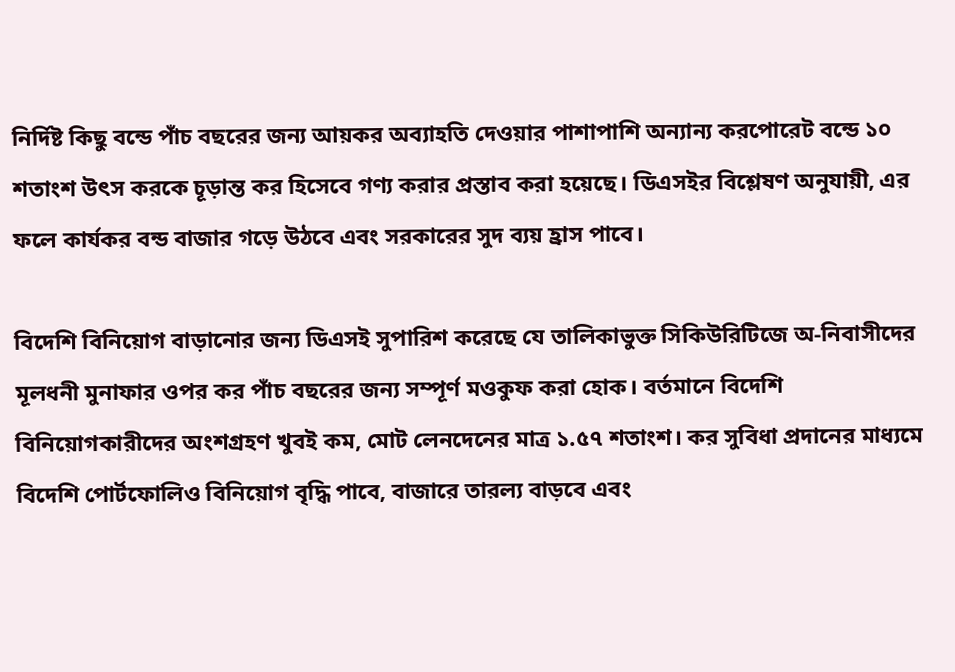নির্দিষ্ট কিছু বন্ডে পাঁচ বছরের জন্য আয়কর অব্যাহতি দেওয়ার পাশাপাশি অন্যান্য করপোরেট বন্ডে ১০ শতাংশ উৎস করকে চূড়ান্ত কর হিসেবে গণ্য করার প্রস্তাব করা হয়েছে। ডিএসইর বিশ্লেষণ অনুযায়ী, এর ফলে কার্যকর বন্ড বাজার গড়ে উঠবে এবং সরকারের সুদ ব্যয় হ্রাস পাবে।

বিদেশি বিনিয়োগ বাড়ানোর জন্য ডিএসই সুপারিশ করেছে যে তালিকাভুক্ত সিকিউরিটিজে অ-নিবাসীদের মূলধনী মুনাফার ওপর কর পাঁচ বছরের জন্য সম্পূর্ণ মওকুফ করা হোক। বর্তমানে বিদেশি বিনিয়োগকারীদের অংশগ্রহণ খুবই কম, মোট লেনদেনের মাত্র ১.৫৭ শতাংশ। কর সুবিধা প্রদানের মাধ্যমে বিদেশি পোর্টফোলিও বিনিয়োগ বৃদ্ধি পাবে, বাজারে তারল্য বাড়বে এবং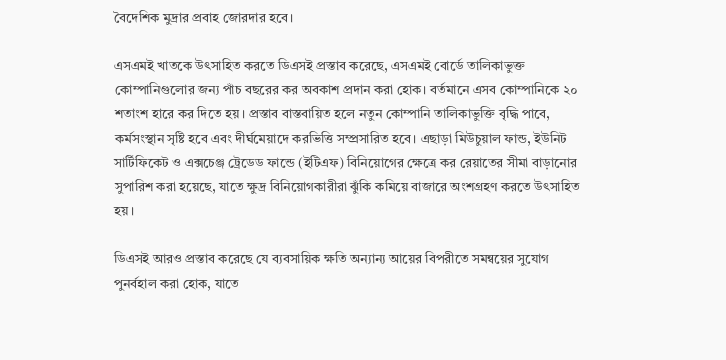বৈদেশিক মুদ্রার প্রবাহ জোরদার হবে।

এসএমই খাতকে উৎসাহিত করতে ডিএসই প্রস্তাব করেছে, এসএমই বোর্ডে তালিকাভুক্ত কোম্পানিগুলোর জন্য পাঁচ বছরের কর অবকাশ প্রদান করা হোক। বর্তমানে এসব কোম্পানিকে ২০ শতাংশ হারে কর দিতে হয়। প্রস্তাব বাস্তবায়িত হলে নতুন কোম্পানি তালিকাভুক্তি বৃদ্ধি পাবে, কর্মসংস্থান সৃষ্টি হবে এবং দীর্ঘমেয়াদে করভিত্তি সম্প্রসারিত হবে। এছাড়া মিউচুয়াল ফান্ড, ইউনিট সার্টিফিকেট ও এক্সচেঞ্জ ট্রেডেড ফান্ডে (ইটিএফ) বিনিয়োগের ক্ষেত্রে কর রেয়াতের সীমা বাড়ানোর সুপারিশ করা হয়েছে, যাতে ক্ষুদ্র বিনিয়োগকারীরা ঝুঁকি কমিয়ে বাজারে অংশগ্রহণ করতে উৎসাহিত হয়।

ডিএসই আরও প্রস্তাব করেছে যে ব্যবসায়িক ক্ষতি অন্যান্য আয়ের বিপরীতে সমন্বয়ের সুযোগ পুনর্বহাল করা হোক, যাতে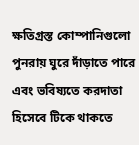ক্ষতিগ্রস্ত কোম্পানিগুলো পুনরায় ঘুরে দাঁড়াতে পারে এবং ভবিষ্যতে করদাতা হিসেবে টিকে থাকতে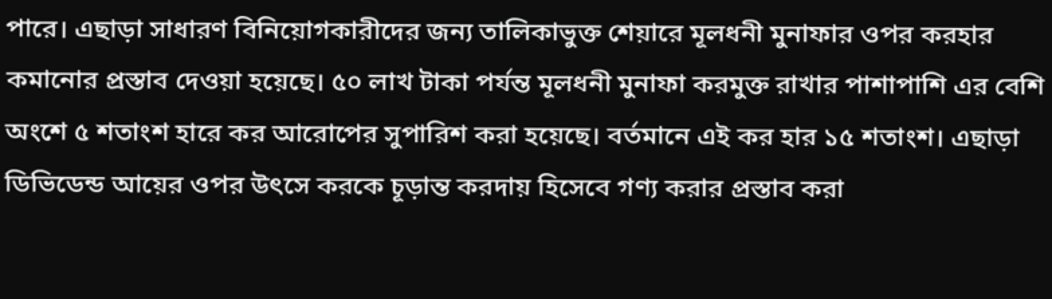পারে। এছাড়া সাধারণ বিনিয়োগকারীদের জন্য তালিকাভুক্ত শেয়ারে মূলধনী মুনাফার ওপর করহার কমানোর প্রস্তাব দেওয়া হয়েছে। ৫০ লাখ টাকা পর্যন্ত মূলধনী মুনাফা করমুক্ত রাখার পাশাপাশি এর বেশি অংশে ৫ শতাংশ হারে কর আরোপের সুপারিশ করা হয়েছে। বর্তমানে এই কর হার ১৫ শতাংশ। এছাড়া ডিভিডেন্ড আয়ের ওপর উৎসে করকে চূড়ান্ত করদায় হিসেবে গণ্য করার প্রস্তাব করা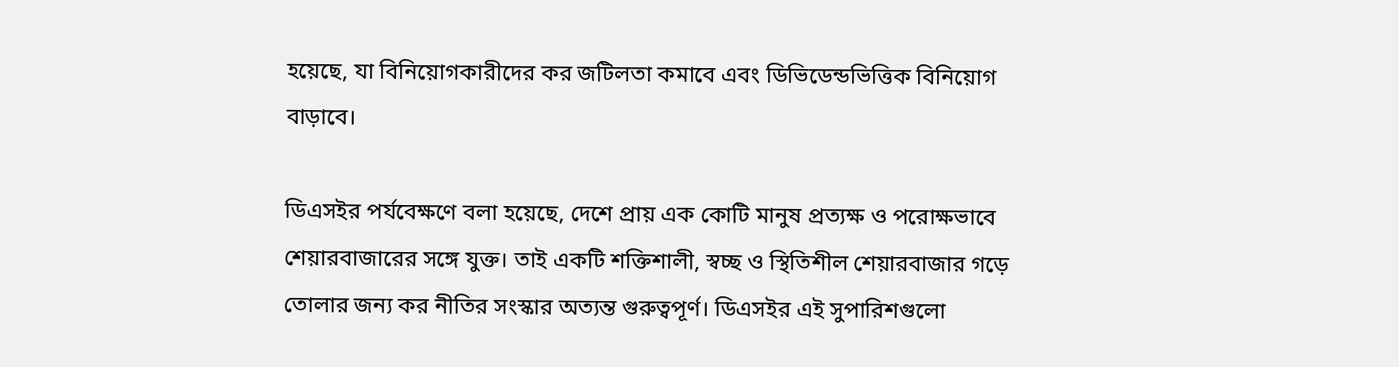হয়েছে, যা বিনিয়োগকারীদের কর জটিলতা কমাবে এবং ডিভিডেন্ডভিত্তিক বিনিয়োগ বাড়াবে।

ডিএসইর পর্যবেক্ষণে বলা হয়েছে, দেশে প্রায় এক কোটি মানুষ প্রত্যক্ষ ও পরোক্ষভাবে শেয়ারবাজারের সঙ্গে যুক্ত। তাই একটি শক্তিশালী, স্বচ্ছ ও স্থিতিশীল শেয়ারবাজার গড়ে তোলার জন্য কর নীতির সংস্কার অত্যন্ত গুরুত্বপূর্ণ। ডিএসইর এই সুপারিশগুলো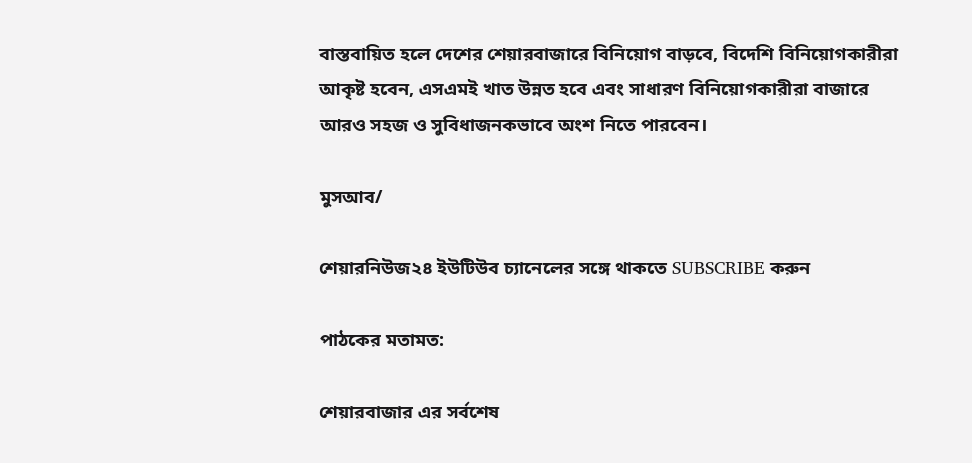বাস্তবায়িত হলে দেশের শেয়ারবাজারে বিনিয়োগ বাড়বে, বিদেশি বিনিয়োগকারীরা আকৃষ্ট হবেন, এসএমই খাত উন্নত হবে এবং সাধারণ বিনিয়োগকারীরা বাজারে আরও সহজ ও সুবিধাজনকভাবে অংশ নিতে পারবেন।

মুসআব/

শেয়ারনিউজ২৪ ইউটিউব চ্যানেলের সঙ্গে থাকতে SUBSCRIBE করুন

পাঠকের মতামত:

শেয়ারবাজার এর সর্বশেষ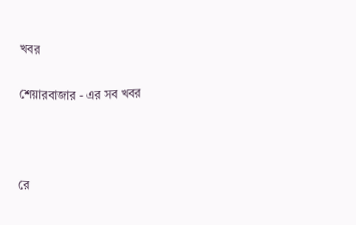খবর

শেয়ারবাজার - এর সব খবর



রে